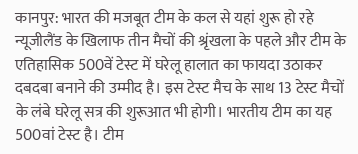कानपुर: भारत की मजबूत टीम के कल से यहां शुरू हो रहे न्यूजीलैंड के खिलाफ तीन मैचों की श्रृंखला के पहले और टीम के एतिहासिक 500वें टेस्ट में घरेलू हालात का फायदा उठाकर दबदबा बनाने की उम्मीद है। इस टेस्ट मैच के साथ 13 टेस्ट मैचों के लंबे घरेलू सत्र की शुरूआत भी होगी। भारतीय टीम का यह 500वां टेस्ट है। टीम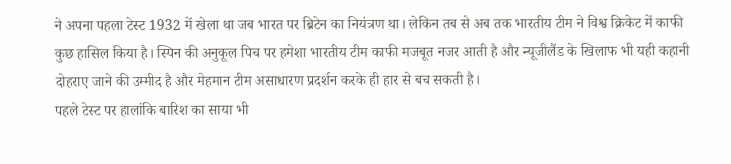ने अपना पहला टेस्ट 1932 में खेला था जब भारत पर ब्रिटेन का नियंत्रण था। लेकिन तब से अब तक भारतीय टीम ने विश्व क्रिकेट में काफी कुछ हासिल किया है। स्पिन की अनुकूल पिच पर हमेशा भारतीय टीम काफी मजबूत नजर आती है और न्यूजीलैंड के खिलाफ भी यही कहानी दोहराए जाने की उम्मीद है और मेहमान टीम असाधारण प्रदर्शन करके ही हार से बच सकती है।
पहले टेस्ट पर हालांकि बारिश का साया भी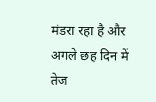मंडरा रहा है और अगले छह दिन में तेज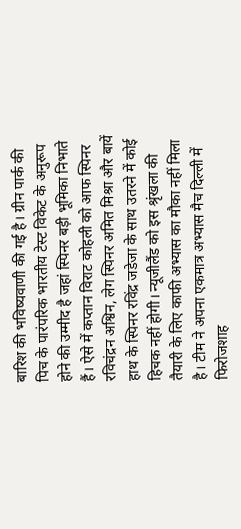बारिश की भविष्यवाणी की गई है। ग्रीन पार्क की पिच के पारंपरिक भारतीय टेस्ट विकेट के अनुरूप होने की उम्मीद है जहां स्पिनर बड़ी भूमिका निभाते हैं। ऐसे में कप्तान विराट कोहली को आफ स्पिनर रविचंद्रन अश्विन, लेग स्पिनर अमित मिश्रा और बायें हाथ के स्पिनर रविंद्र जडेजा के साथ उतरने में कोई हिचक नहीं होगी। न्यूजीलैंड को इस श्रृंखला की तैयारी के लिए काफी अभ्यास का मौका नहीं मिला है। टीम ने अपना एकमात्र अभ्यास मैच दिल्ली में फिरोजशाह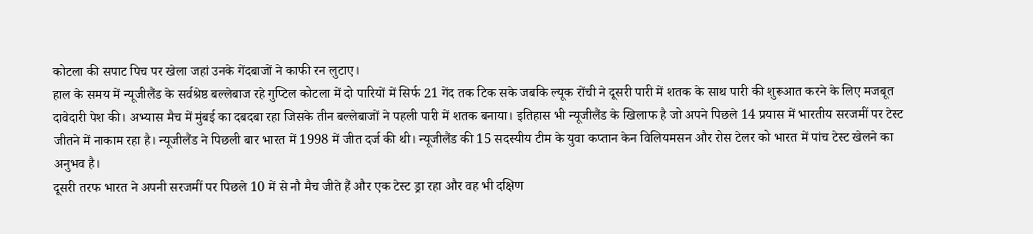कोटला की सपाट पिच पर खेला जहां उनके गेंदबाजों ने काफी रन लुटाए।
हाल के समय में न्यूजीलैंड के सर्वश्रेष्ठ बल्लेबाज रहे गुप्टिल कोटला में दो पारियों में सिर्फ 21 गेंद तक टिक सके जबकि ल्यूक रोंची ने दूसरी पारी में शतक के साथ पारी की शुरूआत करने के लिए मजबूत दावेदारी पेश की। अभ्यास मैच में मुंबई का दबदबा रहा जिसके तीन बल्लेबाजों ने पहली पारी में शतक बनाया। इतिहास भी न्यूजीलैंड के खिलाफ है जो अपने पिछले 14 प्रयास में भारतीय सरजमीं पर टेस्ट जीतने में नाकाम रहा है। न्यूजीलैंड ने पिछली बार भारत में 1998 में जीत दर्ज की थी। न्यूजीलैंड की 15 सदस्यीय टीम के युवा कप्तान केन विलियमसन और रोस टेलर को भारत में पांच टेस्ट खेलने का अनुभव है।
दूसरी तरफ भारत ने अपनी सरजमीं पर पिछले 10 में से नौ मैच जीते हैं और एक टेस्ट ड्रा रहा और वह भी दक्षिण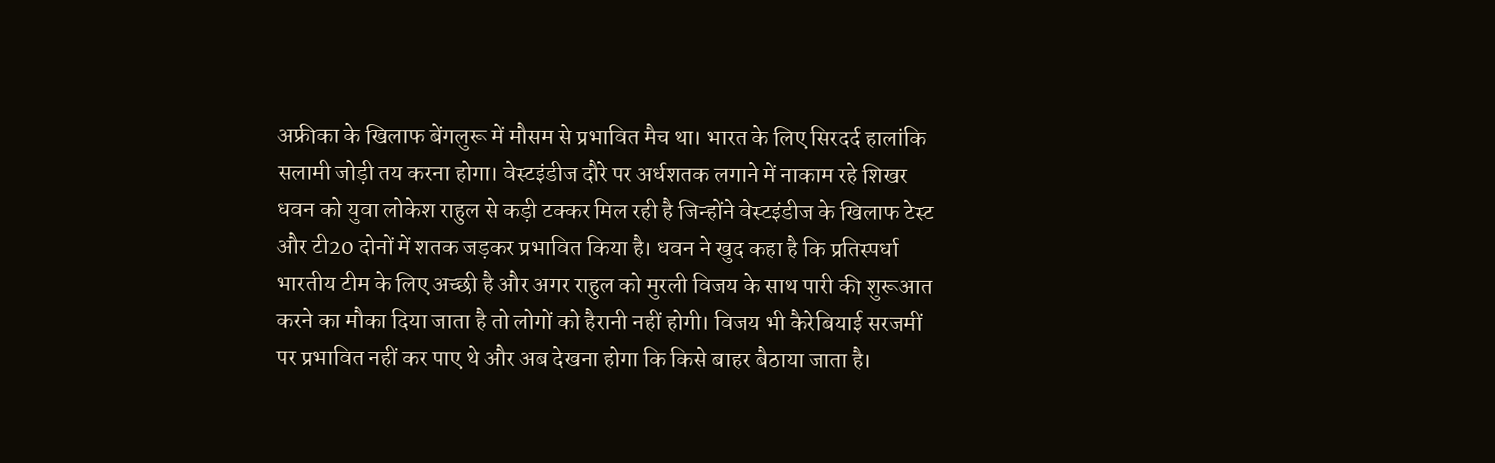अफ्रीका के खिलाफ बेंगलुरू में मौसम से प्रभावित मैच था। भारत के लिए सिरदर्द हालांकि सलामी जोड़ी तय करना होगा। वेस्टइंडीज दौरे पर अर्धशतक लगाने में नाकाम रहे शिखर धवन को युवा लोकेश राहुल से कड़ी टक्कर मिल रही है जिन्होंने वेस्टइंडीज के खिलाफ टेस्ट और टी20 दोनों में शतक जड़कर प्रभावित किया है। धवन ने खुद कहा है कि प्रतिस्पर्धा भारतीय टीम के लिए अच्छी है और अगर राहुल को मुरली विजय के साथ पारी की शुरूआत करने का मौका दिया जाता है तो लोगों को हैरानी नहीं होगी। विजय भी कैरेबियाई सरजमीं पर प्रभावित नहीं कर पाए थे और अब देखना होगा कि किसे बाहर बैठाया जाता है।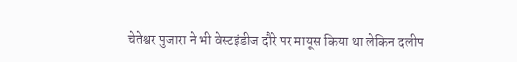चेतेश्वर पुजारा ने भी वेस्टइंडीज दौरे पर मायूस किया था लेकिन दलीप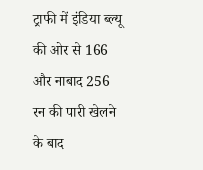ट्राफी में इंडिया ब्ल्यू की ओर से 166 और नाबाद 256 रन की पारी खेलने के बाद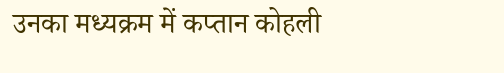उनका मध्यक्रम में कप्तान कोहली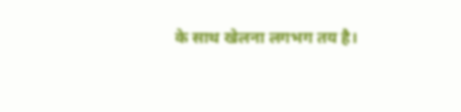के साथ खेलना लगभग तय है।